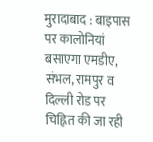मुरादाबाद : बाइपास पर कालोनियां बसाएगा एमडीए, संभल, रामपुर व दिल्ली रोड पर चिह्नित की जा रही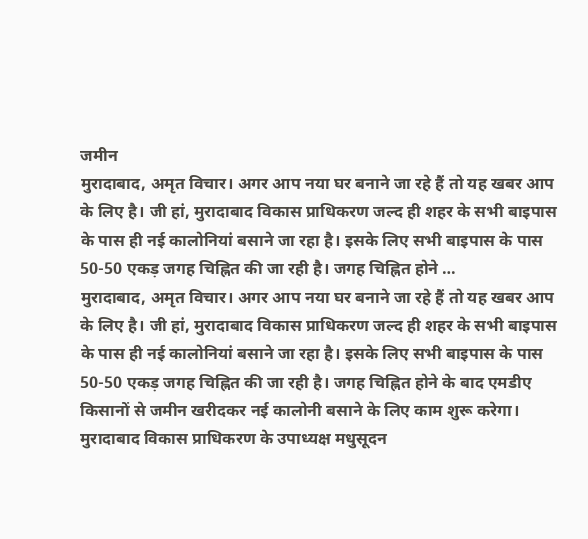जमीन
मुरादाबाद, अमृत विचार। अगर आप नया घर बनाने जा रहे हैं तो यह खबर आप के लिए है। जी हां, मुरादाबाद विकास प्राधिकरण जल्द ही शहर के सभी बाइपास के पास ही नई कालोनियां बसाने जा रहा है। इसके लिए सभी बाइपास के पास 50-50 एकड़ जगह चिह्नित की जा रही है। जगह चिह्नित होने …
मुरादाबाद, अमृत विचार। अगर आप नया घर बनाने जा रहे हैं तो यह खबर आप के लिए है। जी हां, मुरादाबाद विकास प्राधिकरण जल्द ही शहर के सभी बाइपास के पास ही नई कालोनियां बसाने जा रहा है। इसके लिए सभी बाइपास के पास 50-50 एकड़ जगह चिह्नित की जा रही है। जगह चिह्नित होने के बाद एमडीए किसानों से जमीन खरीदकर नई कालोनी बसाने के लिए काम शुरू करेगा।
मुरादाबाद विकास प्राधिकरण के उपाध्यक्ष मधुसूदन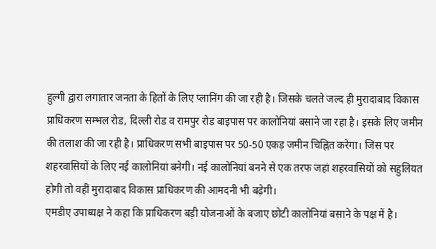हुल्गी द्वारा लगातार जनता के हितों के लिए प्लानिंग की जा रही है। जिसके चलते जल्द ही मुरादाबाद विकास प्राधिकरण सम्भल रोड, दिल्ली रोड व रामपुर रोड बाइपास पर कालोनियां बसाने जा रहा है। इसके लिए जमीन की तलाश की जा रही है। प्राधिकरण सभी बाइपास पर 50-50 एकड़ जमीन चिह्नित करेगा। जिस पर शहरवासियों के लिए नई कालोनियां बनेगी। नई कालोनियां बनने से एक तरफ जहां शहरवासियों को सहुलियत होगी तो वहीं मुरादाबाद विकास प्राधिकरण की आमदनी भी बढ़ेगी।
एमडीए उपाध्यक्ष ने कहा कि प्राधिकरण बड़ी योजनाओं के बजाए छोटी कालोनियां बसाने के पक्ष में है।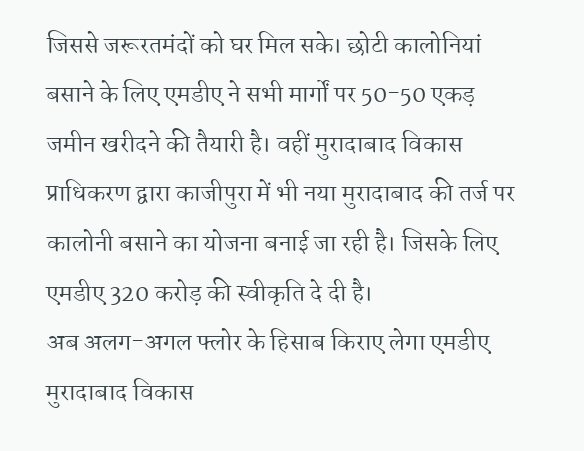जिससे जरूरतमंदों को घर मिल सके। छोटी कालोनियां बसाने के लिए एमडीए ने सभी मार्गों पर 50-50 एकड़ जमीन खरीदने की तैयारी है। वहीं मुरादाबाद विकास प्राधिकरण द्वारा काजीपुरा में भी नया मुरादाबाद की तर्ज पर कालोनी बसाने का योजना बनाई जा रही है। जिसके लिए एमडीए 320 करोड़ की स्वीकृति दे दी है।
अब अलग-अगल फ्लोर के हिसाब किराए लेगा एमडीए
मुरादाबाद विकास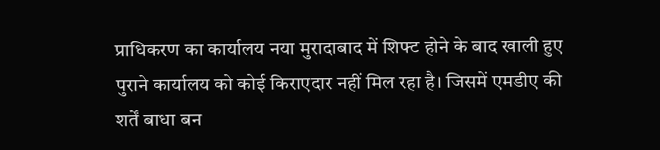प्राधिकरण का कार्यालय नया मुरादाबाद में शिफ्ट होने के बाद खाली हुए पुराने कार्यालय को कोई किराएदार नहीं मिल रहा है। जिसमें एमडीए की शर्तें बाधा बन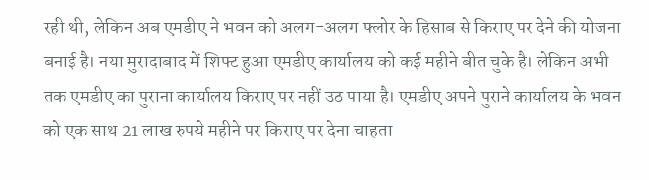रही थी, लेकिन अब एमडीए ने भवन को अलग-अलग फ्लोर के हिसाब से किराए पर देने की योजना बनाई है। नया मुरादाबाद में शिफ्ट हुआ एमडीए कार्यालय को कई महीने बीत चुके है। लेकिन अभी तक एमडीए का पुराना कार्यालय किराए पर नहीं उठ पाया है। एमडीए अपने पुराने कार्यालय के भवन को एक साथ 21 लाख रुपये महीने पर किराए पर देना चाहता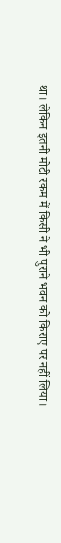था। लेकिन इतनी मोटी रकम में किसी ने भी पुराने भवन को किराए पर नहीं लिया।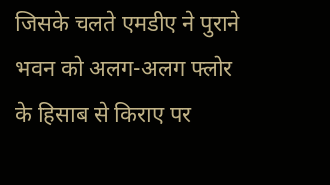जिसके चलते एमडीए ने पुराने भवन को अलग-अलग फ्लोर के हिसाब से किराए पर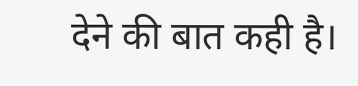देने की बात कही है।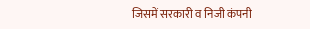जिसमें सरकारी व निजी कंपनी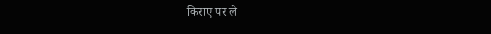किराए पर ले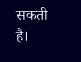सकती है।